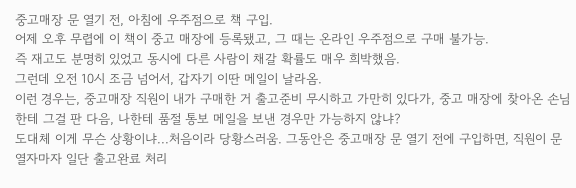중고매장 문 열기 전, 아침에 우주점으로 책 구입.
어제 오후 무렵에 이 책이 중고 매장에 등록됐고, 그 때는 온라인 우주점으로 구매 불가능.
즉 재고도 분명히 있었고 동시에 다른 사람이 채갈 확률도 매우 희박했음.
그런데 오전 10시 조금 넘어서, 갑자기 이딴 메일이 날라옴.
이런 경우는, 중고매장 직원이 내가 구매한 거 출고준비 무시하고 가만히 있다가, 중고 매장에 찾아온 손님한테 그걸 판 다음, 나한테 품절 통보 메일을 보낸 경우만 가능하지 않냐?
도대체 이게 무슨 상황이냐...처음이라 당황스러움. 그동안은 중고매장 문 열기 전에 구입하면, 직원이 문 열자마자 일단 출고완료 처리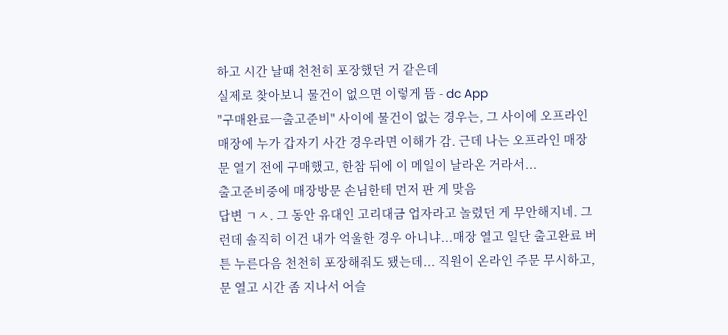하고 시간 날때 천천히 포장했던 거 같은데
실제로 찾아보니 물건이 없으면 이렇게 뜸 - dc App
"구매완료ㅡ출고준비" 사이에 물건이 없는 경우는, 그 사이에 오프라인 매장에 누가 갑자기 사간 경우라면 이해가 감. 근데 나는 오프라인 매장 문 열기 전에 구매했고, 한참 뒤에 이 메일이 날라온 거라서...
출고준비중에 매장방문 손님한테 먼저 판 게 맞음
답변 ㄱㅅ. 그 동안 유대인 고리대금 업자라고 놀렸던 게 무안해지네. 그런데 솔직히 이건 내가 억울한 경우 아니냐...매장 열고 일단 출고완료 버튼 누른다음 천천히 포장해줘도 됐는데... 직원이 온라인 주문 무시하고, 문 열고 시간 좀 지나서 어슬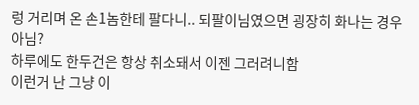렁 거리며 온 손1놈한테 팔다니.. 되팔이님였으면 굉장히 화나는 경우 아님?
하루에도 한두건은 항상 취소돼서 이젠 그러려니함
이런거 난 그냥 이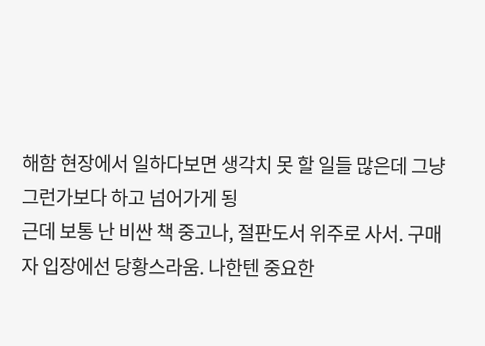해함 현장에서 일하다보면 생각치 못 할 일들 많은데 그냥 그런가보다 하고 넘어가게 됭
근데 보통 난 비싼 책 중고나, 절판도서 위주로 사서. 구매자 입장에선 당황스라움. 나한텐 중요한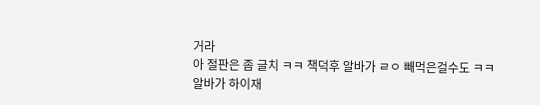거라
아 절판은 좀 글치 ㅋㅋ 책덕후 알바가 ㄹㅇ 빼먹은걸수도 ㅋㅋ
알바가 하이재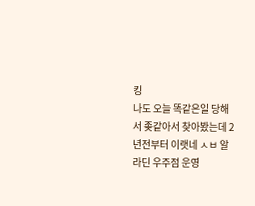킹
나도 오늘 똑같은일 당해서 좆같아서 찾아봤는데 2년전부터 이랫네 ㅅㅂ 알라딘 우주점 운영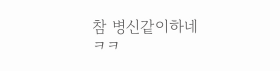참 병신같이하네 ㅋㅋ